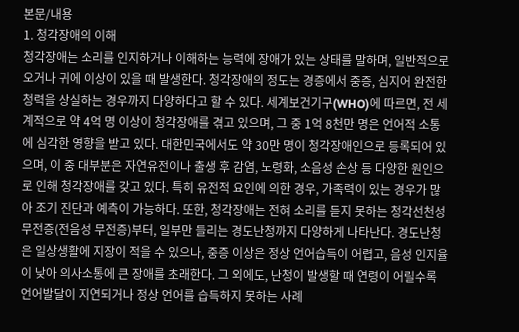본문/내용
1. 청각장애의 이해
청각장애는 소리를 인지하거나 이해하는 능력에 장애가 있는 상태를 말하며, 일반적으로 오거나 귀에 이상이 있을 때 발생한다. 청각장애의 정도는 경증에서 중증, 심지어 완전한 청력을 상실하는 경우까지 다양하다고 할 수 있다. 세계보건기구(WHO)에 따르면, 전 세계적으로 약 4억 명 이상이 청각장애를 겪고 있으며, 그 중 1억 8천만 명은 언어적 소통에 심각한 영향을 받고 있다. 대한민국에서도 약 30만 명이 청각장애인으로 등록되어 있으며, 이 중 대부분은 자연유전이나 출생 후 감염, 노령화, 소음성 손상 등 다양한 원인으로 인해 청각장애를 갖고 있다. 특히 유전적 요인에 의한 경우, 가족력이 있는 경우가 많아 조기 진단과 예측이 가능하다. 또한, 청각장애는 전혀 소리를 듣지 못하는 청각선천성 무전증(전음성 무전증)부터, 일부만 들리는 경도난청까지 다양하게 나타난다. 경도난청은 일상생활에 지장이 적을 수 있으나, 중증 이상은 정상 언어습득이 어렵고, 음성 인지율이 낮아 의사소통에 큰 장애를 초래한다. 그 외에도, 난청이 발생할 때 연령이 어릴수록 언어발달이 지연되거나 정상 언어를 습득하지 못하는 사례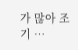가 많아 조기 …